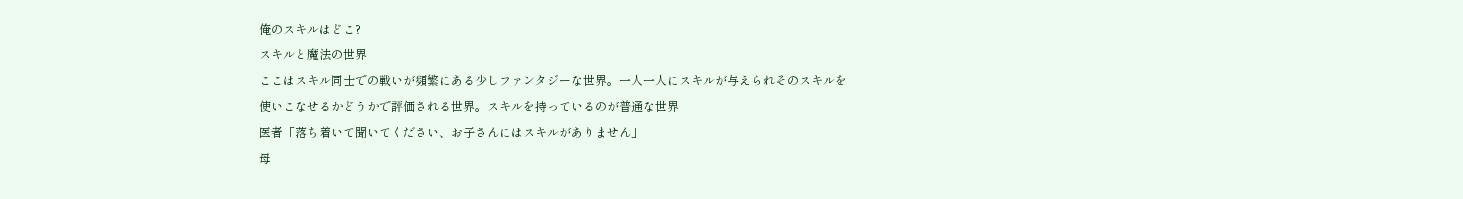俺のスキルはどこ?
スキルと魔法の世界
ここはスキル同士での戦いが頻繁にある少しファンタジーな世界。一人一人にスキルが与えられそのスキルを使いこなせるかどうかで評価される世界。スキルを持っているのが普通な世界
医者「落ち着いて聞いてください、お子さんにはスキルがありません」
母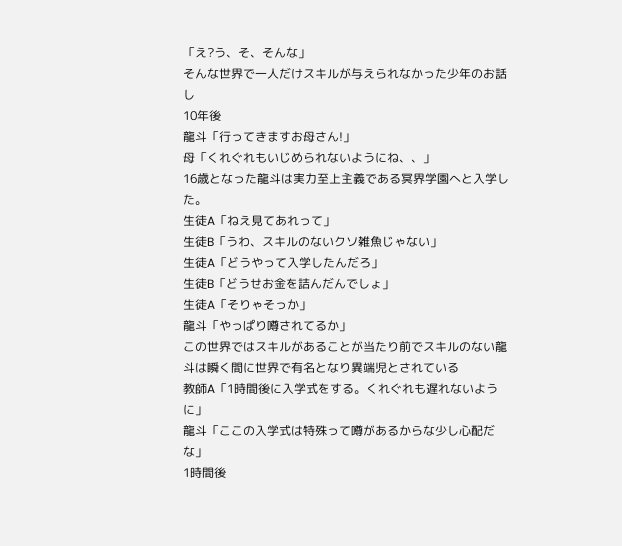「え?う、そ、そんな」
そんな世界で一人だけスキルが与えられなかった少年のお話し
10年後
龍斗「行ってきますお母さん!」
母「くれぐれもいじめられないようにね、、」
16歳となった龍斗は実力至上主義である冥界学園へと入学した。
生徒A「ねえ見てあれって」
生徒B「うわ、スキルのないクソ雑魚じゃない」
生徒A「どうやって入学したんだろ」
生徒B「どうせお金を詰んだんでしょ」
生徒A「そりゃそっか」
龍斗「やっぱり噂されてるか」
この世界ではスキルがあることが当たり前でスキルのない龍斗は瞬く間に世界で有名となり異端児とされている
教師A「1時間後に入学式をする。くれぐれも遅れないように」
龍斗「ここの入学式は特殊って噂があるからな少し心配だな」
1時間後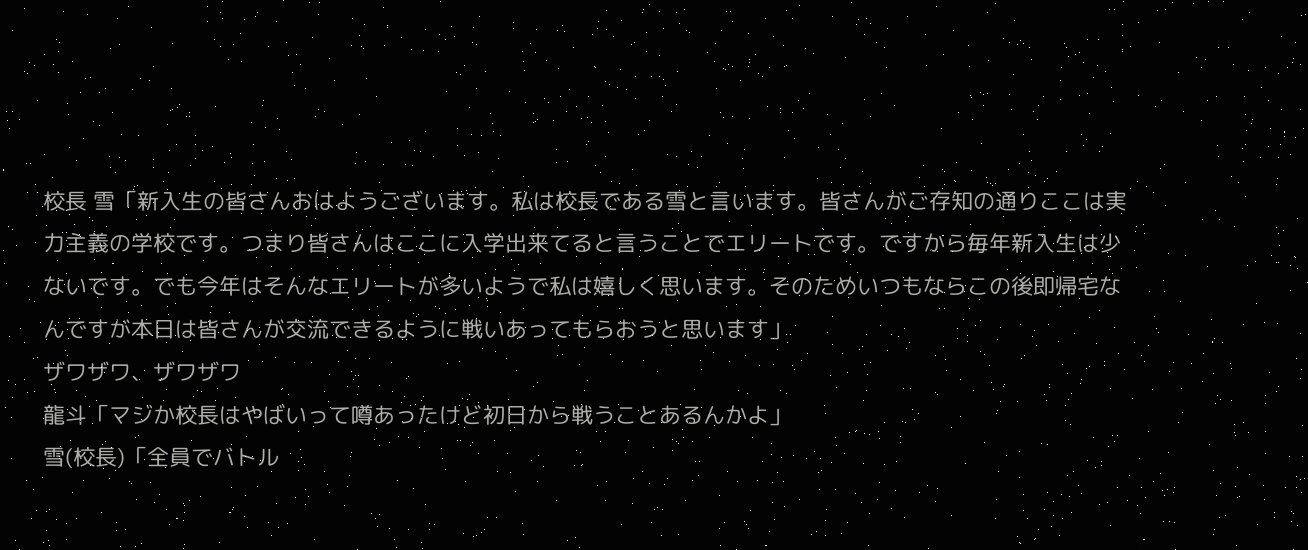校長 雪「新入生の皆さんおはようございます。私は校長である雪と言います。皆さんがご存知の通りここは実力主義の学校です。つまり皆さんはここに入学出来てると言うことでエリートです。ですから毎年新入生は少ないです。でも今年はそんなエリートが多いようで私は嬉しく思います。そのためいつもならこの後即帰宅なんですが本日は皆さんが交流できるように戦いあってもらおうと思います」
ザワザワ、ザワザワ
龍斗「マジか校長はやばいって噂あったけど初日から戦うことあるんかよ」
雪(校長)「全員でバトル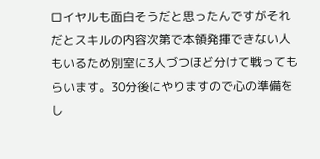ロイヤルも面白そうだと思ったんですがそれだとスキルの内容次第で本領発揮できない人もいるため別室に3人づつほど分けて戦ってもらいます。30分後にやりますので心の準備をし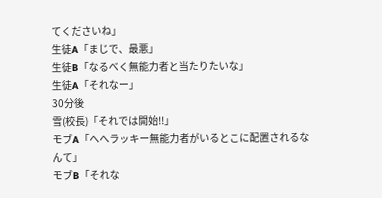てくださいね」
生徒A「まじで、最悪」
生徒B「なるべく無能力者と当たりたいな」
生徒A「それなー」
30分後
雪(校長)「それでは開始!!」
モブA「へへラッキー無能力者がいるとこに配置されるなんて」
モブB「それな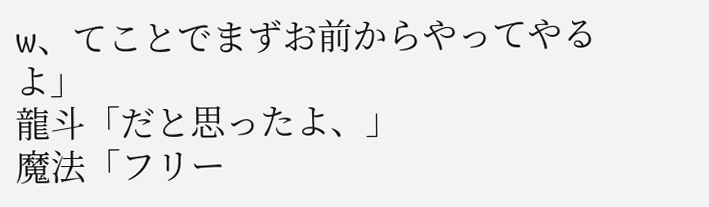w、てことでまずお前からやってやるよ」
龍斗「だと思ったよ、」
魔法「フリー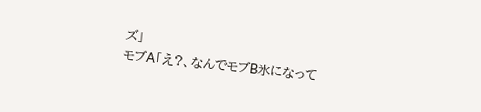ズ」
モブA「え?、なんでモブB氷になって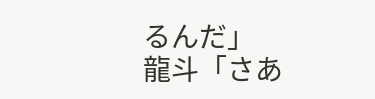るんだ」
龍斗「さあ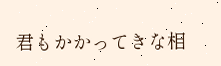君もかかってきな相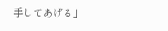手してあげる」